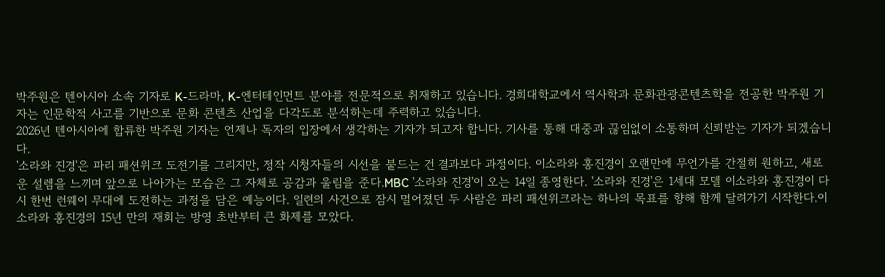박주원은 텐아시아 소속 기자로 K-드라마, K-엔터테인먼트 분야를 전문적으로 취재하고 있습니다. 경희대학교에서 역사학과 문화관광콘텐츠학을 전공한 박주원 기자는 인문학적 사고를 기반으로 문화 콘텐츠 산업을 다각도로 분석하는데 주력하고 있습니다.
2026년 텐아시아에 합류한 박주원 기자는 언제나 독자의 입장에서 생각하는 기자가 되고자 합니다. 기사를 통해 대중과 끊임없이 소통하며 신뢰받는 기자가 되겠습니다.
'소라와 진경'은 파리 패션위크 도전기를 그리지만, 정작 시청자들의 시선을 붙드는 건 결과보다 과정이다. 이소라와 홍진경이 오랜만에 무언가를 간절히 원하고, 새로운 설렘을 느끼며 앞으로 나아가는 모습은 그 자체로 공감과 울림을 준다.MBC '소라와 진경'이 오는 14일 종영한다. '소라와 진경'은 1세대 모델 이소라와 홍진경이 다시 한번 런웨이 무대에 도전하는 과정을 담은 예능이다. 일련의 사건으로 잠시 멀어졌던 두 사람은 파리 패션위크라는 하나의 목표를 향해 함께 달려가기 시작한다.이소라와 홍진경의 15년 만의 재회는 방영 초반부터 큰 화제를 모았다.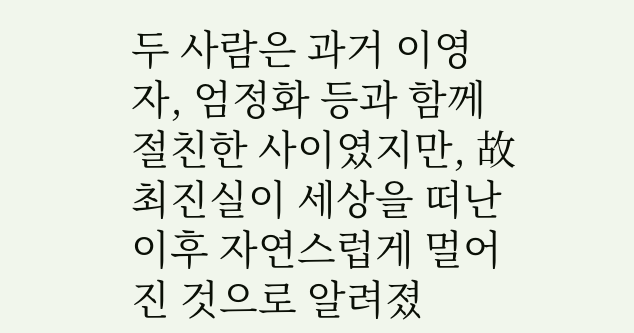두 사람은 과거 이영자, 엄정화 등과 함께 절친한 사이였지만, 故 최진실이 세상을 떠난 이후 자연스럽게 멀어진 것으로 알려졌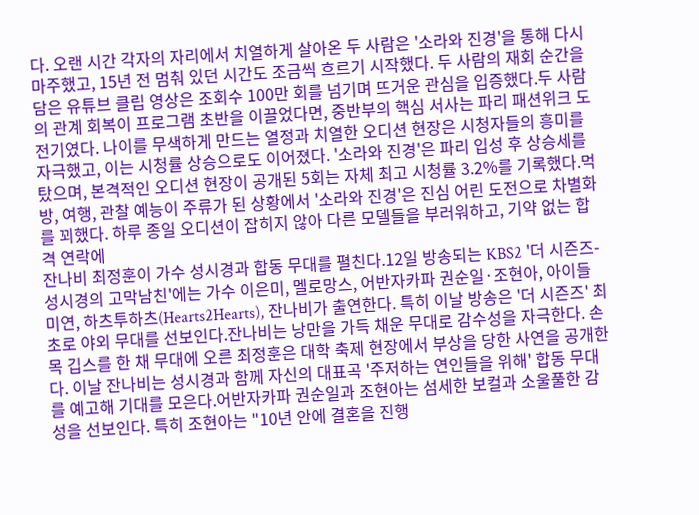다. 오랜 시간 각자의 자리에서 치열하게 살아온 두 사람은 '소라와 진경'을 통해 다시 마주했고, 15년 전 멈춰 있던 시간도 조금씩 흐르기 시작했다. 두 사람의 재회 순간을 담은 유튜브 클립 영상은 조회수 100만 회를 넘기며 뜨거운 관심을 입증했다.두 사람의 관계 회복이 프로그램 초반을 이끌었다면, 중반부의 핵심 서사는 파리 패션위크 도전기였다. 나이를 무색하게 만드는 열정과 치열한 오디션 현장은 시청자들의 흥미를 자극했고, 이는 시청률 상승으로도 이어졌다. '소라와 진경'은 파리 입성 후 상승세를 탔으며, 본격적인 오디션 현장이 공개된 5회는 자체 최고 시청률 3.2%를 기록했다.먹방, 여행, 관찰 예능이 주류가 된 상황에서 '소라와 진경'은 진심 어린 도전으로 차별화를 꾀했다. 하루 종일 오디션이 잡히지 않아 다른 모델들을 부러워하고, 기약 없는 합격 연락에
잔나비 최정훈이 가수 성시경과 합동 무대를 펼친다.12일 방송되는 KBS2 '더 시즌즈-성시경의 고막남친'에는 가수 이은미, 멜로망스, 어반자카파 권순일·조현아, 아이들 미연, 하츠투하츠(Hearts2Hearts), 잔나비가 출연한다. 특히 이날 방송은 '더 시즌즈' 최초로 야외 무대를 선보인다.잔나비는 낭만을 가득 채운 무대로 감수성을 자극한다. 손목 깁스를 한 채 무대에 오른 최정훈은 대학 축제 현장에서 부상을 당한 사연을 공개한다. 이날 잔나비는 성시경과 함께 자신의 대표곡 '주저하는 연인들을 위해' 합동 무대를 예고해 기대를 모은다.어반자카파 권순일과 조현아는 섬세한 보컬과 소울풀한 감성을 선보인다. 특히 조현아는 "10년 안에 결혼을 진행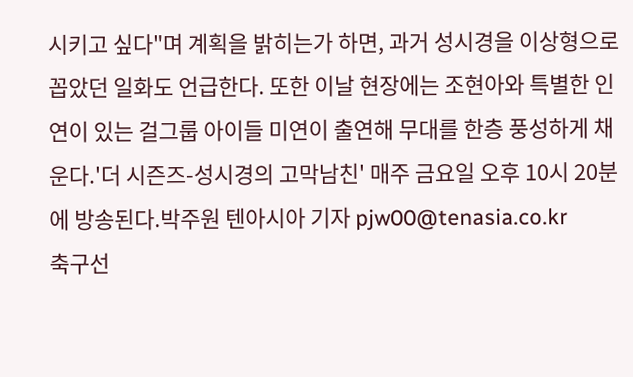시키고 싶다"며 계획을 밝히는가 하면, 과거 성시경을 이상형으로 꼽았던 일화도 언급한다. 또한 이날 현장에는 조현아와 특별한 인연이 있는 걸그룹 아이들 미연이 출연해 무대를 한층 풍성하게 채운다.'더 시즌즈-성시경의 고막남친' 매주 금요일 오후 10시 20분에 방송된다.박주원 텐아시아 기자 pjw00@tenasia.co.kr
축구선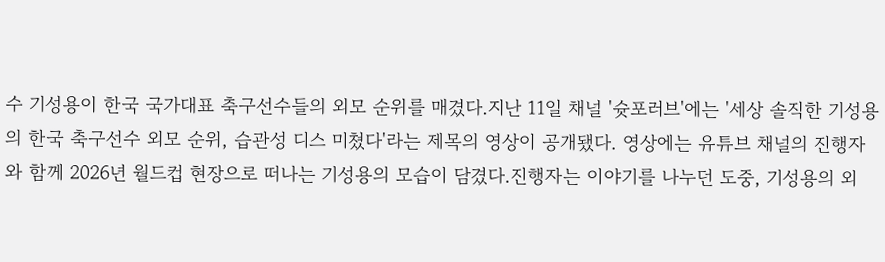수 기성용이 한국 국가대표 축구선수들의 외모 순위를 매겼다.지난 11일 채널 '슛포러브'에는 '세상 솔직한 기성용의 한국 축구선수 외모 순위, 습관성 디스 미쳤다'라는 제목의 영상이 공개됐다. 영상에는 유튜브 채널의 진행자와 함께 2026년 월드컵 현장으로 떠나는 기성용의 모습이 담겼다.진행자는 이야기를 나누던 도중, 기성용의 외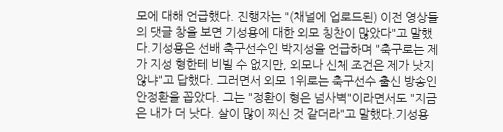모에 대해 언급했다. 진행자는 "(채널에 업로드된) 이전 영상들의 댓글 창을 보면 기성용에 대한 외모 칭찬이 많았다"고 말했다.기성용은 선배 축구선수인 박지성을 언급하며 "축구로는 제가 지성 형한테 비빌 수 없지만, 외모나 신체 조건은 제가 낫지 않냐"고 답했다. 그러면서 외모 1위로는 축구선수 출신 방송인 안정환을 꼽았다. 그는 "정환이 형은 넘사벽"이라면서도 "지금은 내가 더 낫다. 살이 많이 찌신 것 같더라"고 말했다.기성용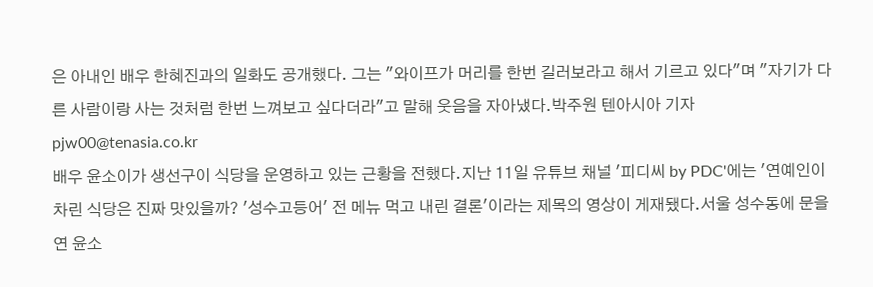은 아내인 배우 한혜진과의 일화도 공개했다. 그는 "와이프가 머리를 한번 길러보라고 해서 기르고 있다"며 "자기가 다른 사람이랑 사는 것처럼 한번 느껴보고 싶다더라"고 말해 웃음을 자아냈다.박주원 텐아시아 기자 pjw00@tenasia.co.kr
배우 윤소이가 생선구이 식당을 운영하고 있는 근황을 전했다.지난 11일 유튜브 채널 '피디씨 by PDC'에는 '연예인이 차린 식당은 진짜 맛있을까? '성수고등어' 전 메뉴 먹고 내린 결론'이라는 제목의 영상이 게재됐다.서울 성수동에 문을 연 윤소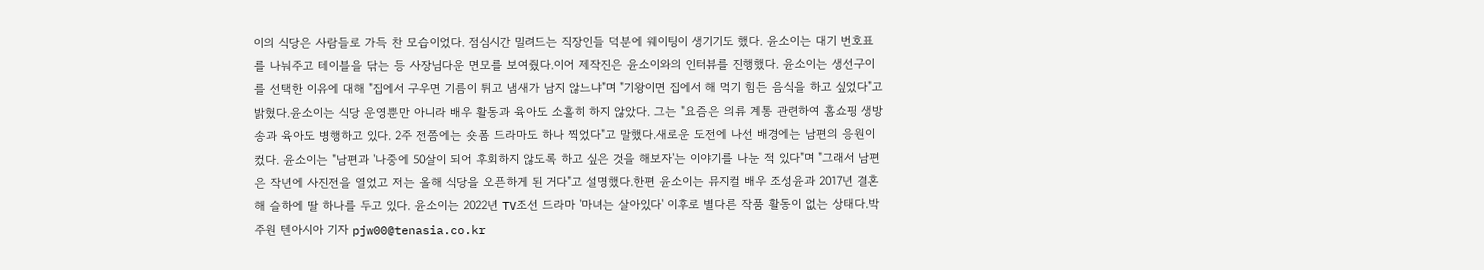이의 식당은 사람들로 가득 찬 모습이었다. 점심시간 밀려드는 직장인들 덕분에 웨이팅이 생기기도 했다. 윤소이는 대기 번호표를 나눠주고 테이블을 닦는 등 사장님다운 면모를 보여줬다.이어 제작진은 윤소이와의 인터뷰를 진행했다. 윤소이는 생선구이를 선택한 이유에 대해 "집에서 구우면 기름이 튀고 냄새가 남지 않느냐"며 "기왕이면 집에서 해 먹기 힘든 음식을 하고 싶었다"고 밝혔다.윤소이는 식당 운영뿐만 아니라 배우 활동과 육아도 소홀히 하지 않았다. 그는 "요즘은 의류 계통 관련하여 홈쇼핑 생방송과 육아도 병행하고 있다. 2주 전쯤에는 숏폼 드라마도 하나 찍었다"고 말했다.새로운 도전에 나선 배경에는 남편의 응원이 컸다. 윤소이는 "남편과 '나중에 50살이 되어 후회하지 않도록 하고 싶은 것을 해보자'는 이야기를 나눈 적 있다"며 "그래서 남편은 작년에 사진전을 열었고 저는 올해 식당을 오픈하게 된 거다"고 설명했다.한편 윤소이는 뮤지컬 배우 조성윤과 2017년 결혼해 슬하에 딸 하나를 두고 있다. 윤소이는 2022년 TV조선 드라마 '마녀는 살아있다' 이후로 별다른 작품 활동이 없는 상태다.박주원 텐아시아 기자 pjw00@tenasia.co.kr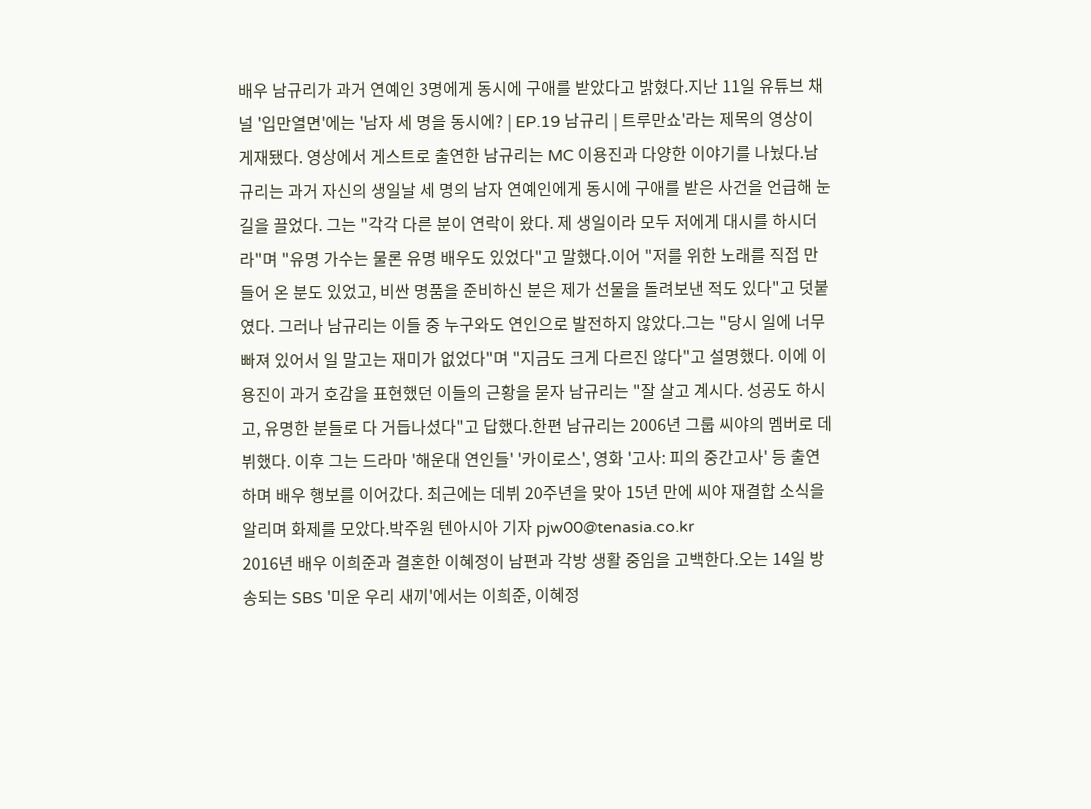배우 남규리가 과거 연예인 3명에게 동시에 구애를 받았다고 밝혔다.지난 11일 유튜브 채널 '입만열면'에는 '남자 세 명을 동시에? | EP.19 남규리 | 트루만쇼'라는 제목의 영상이 게재됐다. 영상에서 게스트로 출연한 남규리는 MC 이용진과 다양한 이야기를 나눴다.남규리는 과거 자신의 생일날 세 명의 남자 연예인에게 동시에 구애를 받은 사건을 언급해 눈길을 끌었다. 그는 "각각 다른 분이 연락이 왔다. 제 생일이라 모두 저에게 대시를 하시더라"며 "유명 가수는 물론 유명 배우도 있었다"고 말했다.이어 "저를 위한 노래를 직접 만들어 온 분도 있었고, 비싼 명품을 준비하신 분은 제가 선물을 돌려보낸 적도 있다"고 덧붙였다. 그러나 남규리는 이들 중 누구와도 연인으로 발전하지 않았다.그는 "당시 일에 너무 빠져 있어서 일 말고는 재미가 없었다"며 "지금도 크게 다르진 않다"고 설명했다. 이에 이용진이 과거 호감을 표현했던 이들의 근황을 묻자 남규리는 "잘 살고 계시다. 성공도 하시고, 유명한 분들로 다 거듭나셨다"고 답했다.한편 남규리는 2006년 그룹 씨야의 멤버로 데뷔했다. 이후 그는 드라마 '해운대 연인들' '카이로스', 영화 '고사: 피의 중간고사' 등 출연하며 배우 행보를 이어갔다. 최근에는 데뷔 20주년을 맞아 15년 만에 씨야 재결합 소식을 알리며 화제를 모았다.박주원 텐아시아 기자 pjw00@tenasia.co.kr
2016년 배우 이희준과 결혼한 이혜정이 남편과 각방 생활 중임을 고백한다.오는 14일 방송되는 SBS '미운 우리 새끼'에서는 이희준, 이혜정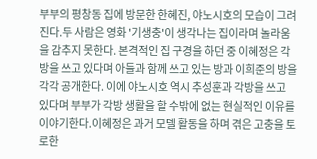부부의 평창동 집에 방문한 한혜진, 야노시호의 모습이 그려진다.두 사람은 영화 '기생충'이 생각나는 집이라며 놀라움을 감추지 못한다. 본격적인 집 구경을 하던 중 이혜정은 각방을 쓰고 있다며 아들과 함께 쓰고 있는 방과 이희준의 방을 각각 공개한다. 이에 야노시호 역시 추성훈과 각방을 쓰고 있다며 부부가 각방 생활을 할 수밖에 없는 현실적인 이유를 이야기한다.이혜정은 과거 모델 활동을 하며 겪은 고충을 토로한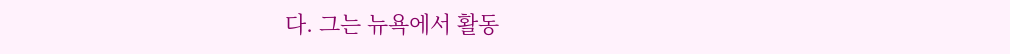다. 그는 뉴욕에서 활동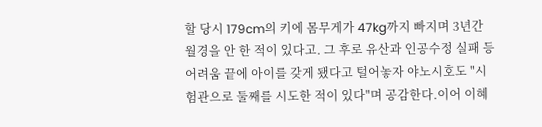할 당시 179cm의 키에 몸무게가 47kg까지 빠지며 3년간 월경을 안 한 적이 있다고. 그 후로 유산과 인공수정 실패 등 어려움 끝에 아이를 갖게 됐다고 털어놓자 야노시호도 "시험관으로 둘째를 시도한 적이 있다"며 공감한다.이어 이혜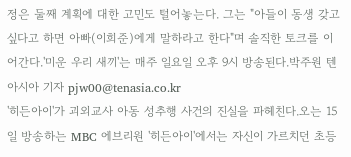정은 둘째 계획에 대한 고민도 털어놓는다. 그는 "아들이 동생 갖고 싶다고 하면 아빠(이희준)에게 말하라고 한다"며 솔직한 토크를 이어간다.'미운 우리 새끼'는 매주 일요일 오후 9시 방송된다.박주원 텐아시아 기자 pjw00@tenasia.co.kr
'히든아이'가 괴외교사 아동 성추행 사건의 진실을 파헤친다.오는 15일 방송하는 MBC 에브리원 '히든아이'에서는 자신이 가르치던 초등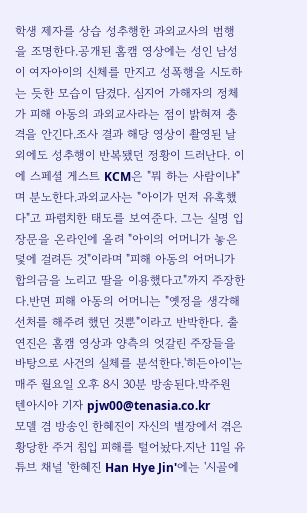학생 제자를 상습 성추행한 과외교사의 범행을 조명한다.공개된 홈캠 영상에는 성인 남성이 여자아이의 신체를 만지고 성폭행을 시도하는 듯한 모습이 담겼다. 심지어 가해자의 정체가 피해 아동의 과외교사라는 점이 밝혀져 충격을 안긴다.조사 결과 해당 영상이 촬영된 날 외에도 성추행이 반복됐던 정황이 드러난다. 이에 스페셜 게스트 KCM은 "뭐 하는 사람이냐"며 분노한다.과외교사는 "아이가 먼저 유혹했다"고 파렴치한 태도를 보여준다. 그는 실명 입장문을 온라인에 올려 "아이의 어머니가 놓은 덫에 걸려든 것"이라며 "피해 아동의 어머니가 합의금을 노리고 딸을 이용했다고"까지 주장한다.반면 피해 아동의 어머니는 "옛정을 생각해 선처를 해주려 했던 것뿐"이라고 반박한다. 출연진은 홈캠 영상과 양측의 엇갈린 주장들을 바탕으로 사건의 실체를 분석한다.'히든아이'는 매주 월요일 오후 8시 30분 방송된다.박주원 텐아시아 기자 pjw00@tenasia.co.kr
모델 겸 방송인 한혜진이 자신의 별장에서 겪은 황당한 주거 침입 피해를 털어놨다.지난 11일 유튜브 채널 '한혜진 Han Hye Jin'에는 '시골에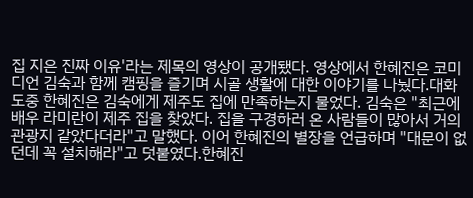집 지은 진짜 이유'라는 제목의 영상이 공개됐다. 영상에서 한혜진은 코미디언 김숙과 함께 캠핑을 즐기며 시골 생활에 대한 이야기를 나눴다.대화 도중 한혜진은 김숙에게 제주도 집에 만족하는지 물었다. 김숙은 "최근에 배우 라미란이 제주 집을 찾았다. 집을 구경하러 온 사람들이 많아서 거의 관광지 같았다더라"고 말했다. 이어 한혜진의 별장을 언급하며 "대문이 없던데 꼭 설치해라"고 덧붙였다.한혜진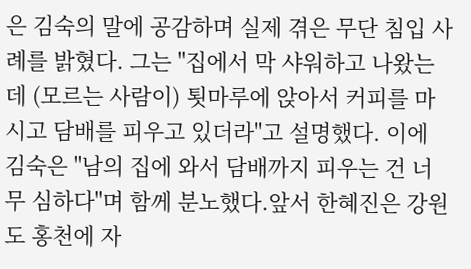은 김숙의 말에 공감하며 실제 겪은 무단 침입 사례를 밝혔다. 그는 "집에서 막 샤워하고 나왔는데 (모르는 사람이) 툇마루에 앉아서 커피를 마시고 담배를 피우고 있더라"고 설명했다. 이에 김숙은 "남의 집에 와서 담배까지 피우는 건 너무 심하다"며 함께 분노했다.앞서 한혜진은 강원도 홍천에 자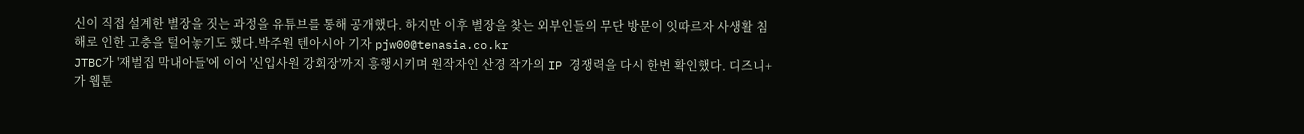신이 직접 설계한 별장을 짓는 과정을 유튜브를 통해 공개했다. 하지만 이후 별장을 찾는 외부인들의 무단 방문이 잇따르자 사생활 침해로 인한 고충을 털어놓기도 했다.박주원 텐아시아 기자 pjw00@tenasia.co.kr
JTBC가 '재벌집 막내아들'에 이어 '신입사원 강회장'까지 흥행시키며 원작자인 산경 작가의 IP 경쟁력을 다시 한번 확인했다. 디즈니+가 웹툰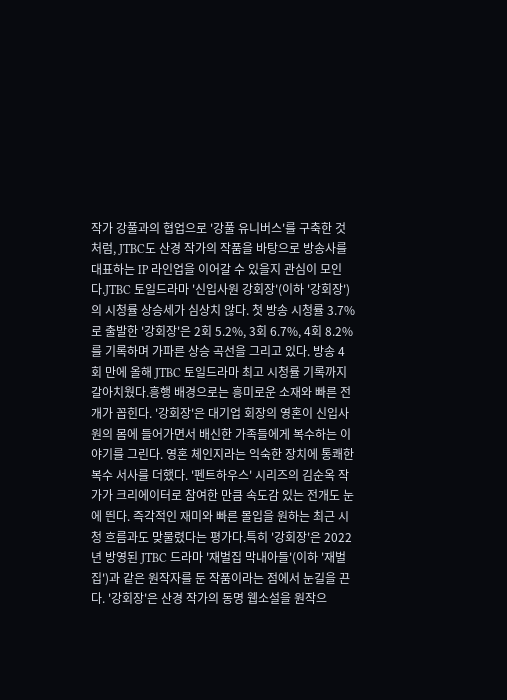작가 강풀과의 협업으로 '강풀 유니버스'를 구축한 것처럼, JTBC도 산경 작가의 작품을 바탕으로 방송사를 대표하는 IP 라인업을 이어갈 수 있을지 관심이 모인다.JTBC 토일드라마 '신입사원 강회장'(이하 '강회장')의 시청률 상승세가 심상치 않다. 첫 방송 시청률 3.7%로 출발한 '강회장'은 2회 5.2%, 3회 6.7%, 4회 8.2%를 기록하며 가파른 상승 곡선을 그리고 있다. 방송 4회 만에 올해 JTBC 토일드라마 최고 시청률 기록까지 갈아치웠다.흥행 배경으로는 흥미로운 소재와 빠른 전개가 꼽힌다. '강회장'은 대기업 회장의 영혼이 신입사원의 몸에 들어가면서 배신한 가족들에게 복수하는 이야기를 그린다. 영혼 체인지라는 익숙한 장치에 통쾌한 복수 서사를 더했다. '펜트하우스' 시리즈의 김순옥 작가가 크리에이터로 참여한 만큼 속도감 있는 전개도 눈에 띈다. 즉각적인 재미와 빠른 몰입을 원하는 최근 시청 흐름과도 맞물렸다는 평가다.특히 '강회장'은 2022년 방영된 JTBC 드라마 '재벌집 막내아들'(이하 '재벌집')과 같은 원작자를 둔 작품이라는 점에서 눈길을 끈다. '강회장'은 산경 작가의 동명 웹소설을 원작으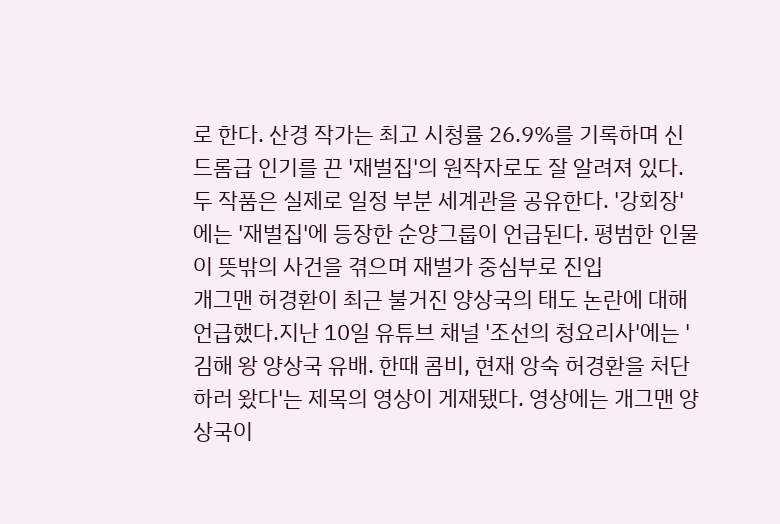로 한다. 산경 작가는 최고 시청률 26.9%를 기록하며 신드롬급 인기를 끈 '재벌집'의 원작자로도 잘 알려져 있다.두 작품은 실제로 일정 부분 세계관을 공유한다. '강회장'에는 '재벌집'에 등장한 순양그룹이 언급된다. 평범한 인물이 뜻밖의 사건을 겪으며 재벌가 중심부로 진입
개그맨 허경환이 최근 불거진 양상국의 태도 논란에 대해 언급했다.지난 10일 유튜브 채널 '조선의 청요리사'에는 '김해 왕 양상국 유배. 한때 콤비, 현재 앙숙 허경환을 처단하러 왔다'는 제목의 영상이 게재됐다. 영상에는 개그맨 양상국이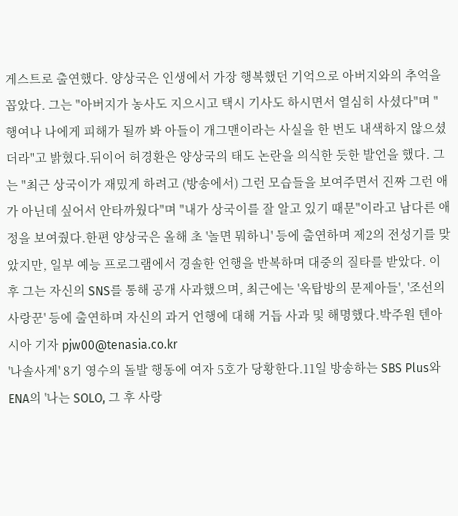게스트로 출연했다. 양상국은 인생에서 가장 행복했던 기억으로 아버지와의 추억을 꼽았다. 그는 "아버지가 농사도 지으시고 택시 기사도 하시면서 열심히 사셨다"며 "행여나 나에게 피해가 될까 봐 아들이 개그맨이라는 사실을 한 번도 내색하지 않으셨더라"고 밝혔다.뒤이어 허경환은 양상국의 태도 논란을 의식한 듯한 발언을 했다. 그는 "최근 상국이가 재밌게 하려고 (방송에서) 그런 모습들을 보여주면서 진짜 그런 애가 아닌데 싶어서 안타까웠다"며 "내가 상국이를 잘 알고 있기 때문"이라고 남다른 애정을 보여줬다.한편 양상국은 올해 초 '놀면 뭐하니' 등에 출연하며 제2의 전성기를 맞았지만, 일부 예능 프로그램에서 경솔한 언행을 반복하며 대중의 질타를 받았다. 이후 그는 자신의 SNS를 통해 공개 사과했으며, 최근에는 '옥탑방의 문제아들', '조선의 사랑꾼' 등에 출연하며 자신의 과거 언행에 대해 거듭 사과 및 해명했다.박주원 텐아시아 기자 pjw00@tenasia.co.kr
'나솔사계' 8기 영수의 돌발 행동에 여자 5호가 당황한다.11일 방송하는 SBS Plus와 ENA의 '나는 SOLO, 그 후 사랑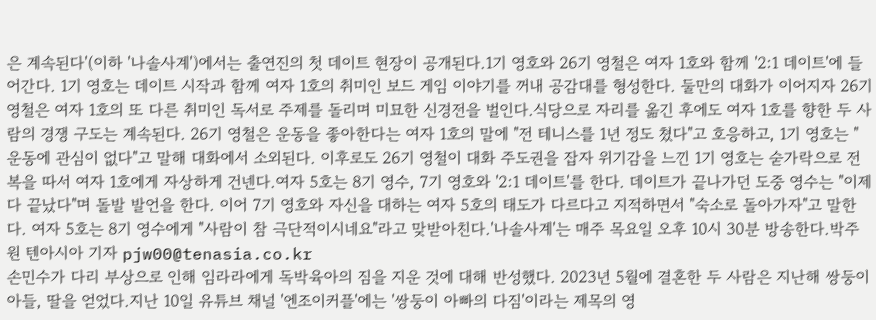은 계속된다'(이하 '나솔사계')에서는 출연진의 첫 데이트 현장이 공개된다.1기 영호와 26기 영철은 여자 1호와 함께 '2:1 데이트'에 들어간다. 1기 영호는 데이트 시작과 함께 여자 1호의 취미인 보드 게임 이야기를 꺼내 공감대를 형성한다. 둘만의 대화가 이어지자 26기 영철은 여자 1호의 또 다른 취미인 독서로 주제를 돌리며 미묘한 신경전을 벌인다.식당으로 자리를 옮긴 후에도 여자 1호를 향한 두 사람의 경쟁 구도는 계속된다. 26기 영철은 운동을 좋아한다는 여자 1호의 말에 "전 테니스를 1년 정도 쳤다"고 호응하고, 1기 영호는 "운동에 관심이 없다"고 말해 대화에서 소외된다. 이후로도 26기 영철이 대화 주도권을 잡자 위기감을 느낀 1기 영호는 숟가락으로 전복을 따서 여자 1호에게 자상하게 건넨다.여자 5호는 8기 영수, 7기 영호와 '2:1 데이트'를 한다. 데이트가 끝나가던 도중 영수는 "이제 다 끝났다"며 돌발 발언을 한다. 이어 7기 영호와 자신을 대하는 여자 5호의 태도가 다르다고 지적하면서 "숙소로 돌아가자"고 말한다. 여자 5호는 8기 영수에게 "사람이 참 극단적이시네요"라고 맞받아친다.'나솔사계'는 매주 목요일 오후 10시 30분 방송한다.박주원 텐아시아 기자 pjw00@tenasia.co.kr
손민수가 다리 부상으로 인해 임라라에게 독박육아의 짐을 지운 것에 대해 반성했다. 2023년 5월에 결혼한 두 사람은 지난해 쌍둥이 아들, 딸을 얻었다.지난 10일 유튜브 채널 '엔조이커플'에는 '쌍둥이 아빠의 다짐'이라는 제목의 영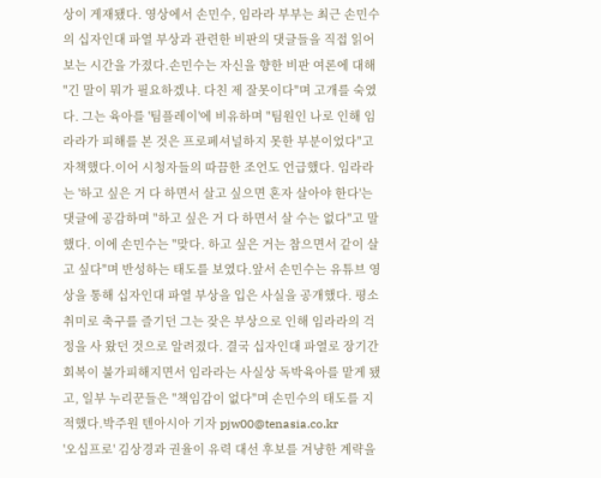상이 게재됐다. 영상에서 손민수, 임라라 부부는 최근 손민수의 십자인대 파열 부상과 관련한 비판의 댓글들을 직접 읽어보는 시간을 가졌다.손민수는 자신을 향한 비판 여론에 대해 "긴 말이 뭐가 필요하겠냐. 다친 제 잘못이다"며 고개를 숙였다. 그는 육아를 '팀플레이'에 비유하며 "팀원인 나로 인해 임라라가 피해를 본 것은 프로페셔널하지 못한 부분이었다"고 자책했다.이어 시청자들의 따끔한 조언도 언급했다. 임라라는 '하고 싶은 거 다 하면서 살고 싶으면 혼자 살아야 한다'는 댓글에 공감하며 "하고 싶은 거 다 하면서 살 수는 없다"고 말했다. 이에 손민수는 "맞다. 하고 싶은 거는 참으면서 같이 살고 싶다"며 반성하는 태도를 보였다.앞서 손민수는 유튜브 영상을 통해 십자인대 파열 부상을 입은 사실을 공개했다. 평소 취미로 축구를 즐기던 그는 잦은 부상으로 인해 임라라의 걱정을 사 왔던 것으로 알려졌다. 결국 십자인대 파열로 장기간 회복이 불가피해지면서 임라라는 사실상 독박육아를 맡게 됐고, 일부 누리꾼들은 "책임감이 없다"며 손민수의 태도를 지적했다.박주원 텐아시아 기자 pjw00@tenasia.co.kr
'오십프로' 김상경과 권율이 유력 대선 후보를 겨냥한 계략을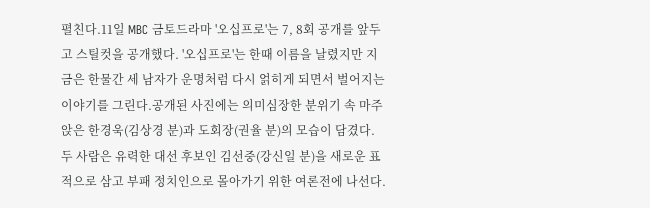펼친다.11일 MBC 금토드라마 '오십프로'는 7, 8회 공개를 앞두고 스틸컷을 공개했다. '오십프로'는 한때 이름을 날렸지만 지금은 한물간 세 남자가 운명처럼 다시 얽히게 되면서 벌어지는 이야기를 그린다.공개된 사진에는 의미심장한 분위기 속 마주 앉은 한경욱(김상경 분)과 도회장(권율 분)의 모습이 담겼다. 두 사람은 유력한 대선 후보인 김선중(강신일 분)을 새로운 표적으로 삼고 부패 정치인으로 몰아가기 위한 여론전에 나선다.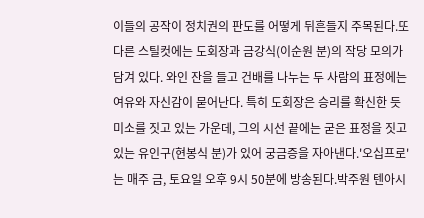이들의 공작이 정치권의 판도를 어떻게 뒤흔들지 주목된다.또 다른 스틸컷에는 도회장과 금강식(이순원 분)의 작당 모의가 담겨 있다. 와인 잔을 들고 건배를 나누는 두 사람의 표정에는 여유와 자신감이 묻어난다. 특히 도회장은 승리를 확신한 듯 미소를 짓고 있는 가운데, 그의 시선 끝에는 굳은 표정을 짓고 있는 유인구(현봉식 분)가 있어 궁금증을 자아낸다.'오십프로'는 매주 금, 토요일 오후 9시 50분에 방송된다.박주원 텐아시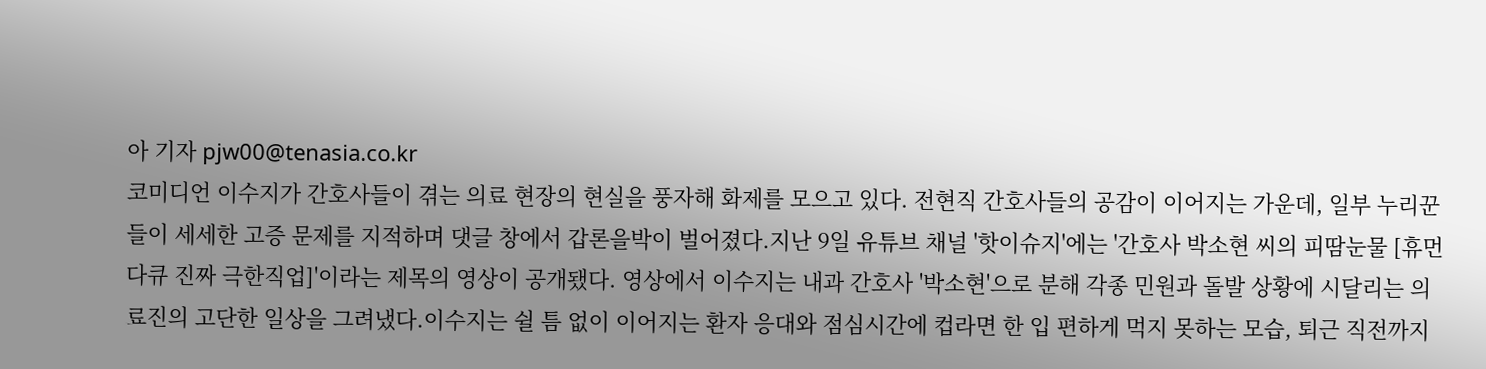아 기자 pjw00@tenasia.co.kr
코미디언 이수지가 간호사들이 겪는 의료 현장의 현실을 풍자해 화제를 모으고 있다. 전현직 간호사들의 공감이 이어지는 가운데, 일부 누리꾼들이 세세한 고증 문제를 지적하며 댓글 창에서 갑론을박이 벌어졌다.지난 9일 유튜브 채널 '핫이슈지'에는 '간호사 박소현 씨의 피땀눈물 [휴먼다큐 진짜 극한직업]'이라는 제목의 영상이 공개됐다. 영상에서 이수지는 내과 간호사 '박소현'으로 분해 각종 민원과 돌발 상황에 시달리는 의료진의 고단한 일상을 그려냈다.이수지는 쉴 틈 없이 이어지는 환자 응대와 점심시간에 컵라면 한 입 편하게 먹지 못하는 모습, 퇴근 직전까지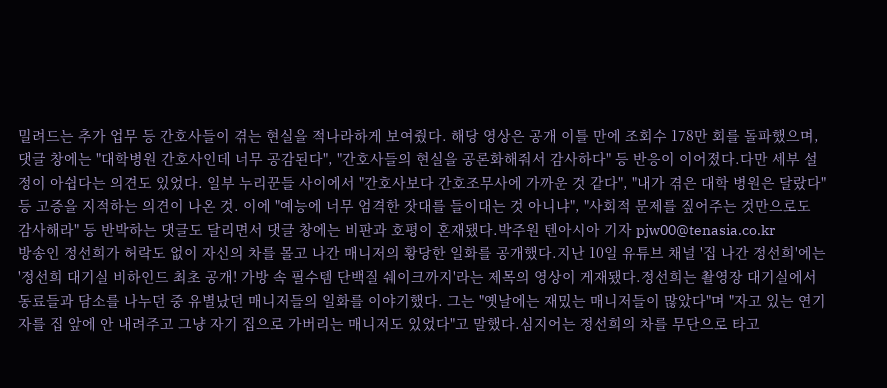밀려드는 추가 업무 등 간호사들이 겪는 현실을 적나라하게 보여줬다. 해당 영상은 공개 이틀 만에 조회수 178만 회를 돌파했으며, 댓글 창에는 "대학병원 간호사인데 너무 공감된다", "간호사들의 현실을 공론화해줘서 감사하다" 등 반응이 이어졌다.다만 세부 설정이 아쉽다는 의견도 있었다. 일부 누리꾼들 사이에서 "간호사보다 간호조무사에 가까운 것 같다", "내가 겪은 대학 병원은 달랐다" 등 고증을 지적하는 의견이 나온 것. 이에 "예능에 너무 엄격한 잣대를 들이대는 것 아니냐", "사회적 문제를 짚어주는 것만으로도 감사해라" 등 반박하는 댓글도 달리면서 댓글 창에는 비판과 호평이 혼재됐다.박주원 텐아시아 기자 pjw00@tenasia.co.kr
방송인 정선희가 허락도 없이 자신의 차를 몰고 나간 매니저의 황당한 일화를 공개했다.지난 10일 유튜브 채널 '집 나간 정선희'에는 '정선희 대기실 비하인드 최초 공개! 가방 속 필수템 단백질 쉐이크까지'라는 제목의 영상이 게재됐다.정선희는 촬영장 대기실에서 동료들과 담소를 나누던 중 유별났던 매니저들의 일화를 이야기했다. 그는 "옛날에는 재밌는 매니저들이 많았다"며 "자고 있는 연기자를 집 앞에 안 내려주고 그냥 자기 집으로 가버리는 매니저도 있었다"고 말했다.심지어는 정선희의 차를 무단으로 타고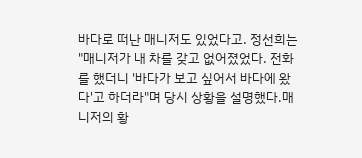바다로 떠난 매니저도 있었다고. 정선희는 "매니저가 내 차를 갖고 없어졌었다. 전화를 했더니 '바다가 보고 싶어서 바다에 왔다'고 하더라"며 당시 상황을 설명했다.매니저의 황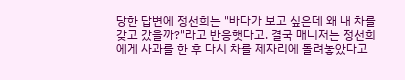당한 답변에 정선희는 "바다가 보고 싶은데 왜 내 차를 갖고 갔을까?"라고 반응햇다고. 결국 매니저는 정선희에게 사과를 한 후 다시 차를 제자리에 돌려놓았다고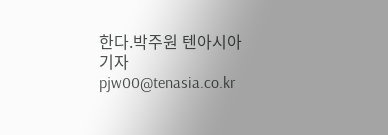한다.박주원 텐아시아 기자 pjw00@tenasia.co.kr